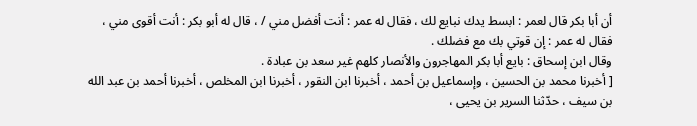أن أبا بكر قال لعمر : ابسط يدك نبايع لك ، فقال له عمر : أنت أفضل مني / ، قال له أبو بكر : أنت أقوى مني ، فقال له عمر : إن قوتي بك مع فضلك .
وقال ابن إسحاق : بايع أبا بكر المهاجرون والأنصار كلهم غير سعد بن عبادة .
[ أخبرنا محمد بن الحسين ، وإسماعيل بن أحمد ، أخبرنا ابن النقور ، أخبرنا ابن المخلص ، أخبرنا أحمد بن عبد الله بن سيف ، حدّثنا السرير بن يحيى ،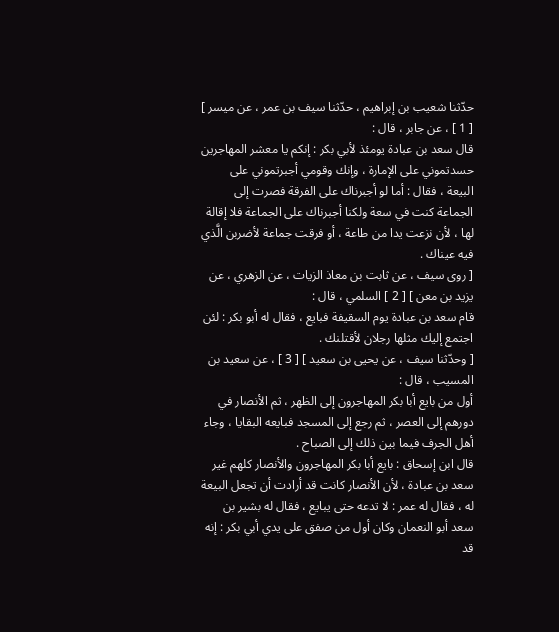حدّثنا شعيب بن إبراهيم ، حدّثنا سيف بن عمر ، عن ميسر ] [ 1 ] ، عن جابر ، قال :
قال سعد بن عبادة يومئذ لأبي بكر : إنكم يا معشر المهاجرين حسدتموني على الإمارة ، وإنك وقومي أجبرتموني على البيعة ، فقال : أما لو أجبرناك على الفرقة فصرت إلى الجماعة كنت في سعة ولكنا أجبرناك على الجماعة فلا إقالة لها ، لأن نزعت يدا من طاعة ، أو فرقت جماعة لأضربن الَّذي فيه عيناك .
[ روى سيف ، عن ثابت بن معاذ الزيات ، عن الزهري ، عن يزيد بن معن ] [ 2 ] السلمي ، قال :
قام سعد بن عبادة يوم السقيفة فبايع ، فقال له أبو بكر : لئن اجتمع إليك مثلها رجلان لأقتلنك .
[ وحدّثنا سيف ، عن يحيى بن سعيد ] [ 3 ] ، عن سعيد بن المسيب ، قال :
أول من بايع أبا بكر المهاجرون إلى الظهر ، ثم الأنصار في دورهم إلى العصر ، ثم رجع إلى المسجد فبايعه البقايا ، وجاء أهل الجرف فيما بين ذلك إلى الصباح .
قال ابن إسحاق : بايع أبا بكر المهاجرون والأنصار كلهم غير سعد بن عبادة ، لأن الأنصار كانت قد أرادت أن تجعل البيعة له ، فقال له عمر : لا تدعه حتى يبايع ، فقال له بشير بن سعد أبو النعمان وكان أول من صفق على يدي أبي بكر : إنه قد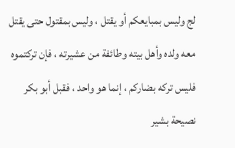لج وليس بمبايعكم أو يقتل ، وليس بمقتول حتى يقتل معه ولده وأهل بيته وطائفة من عشيرته ، فإن تركتموه فليس تركه بضاركم ، إنما هو واحد ، فقبل أبو بكر نصيحة بشير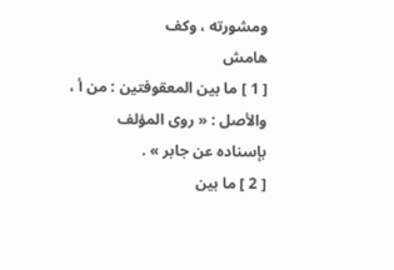ومشورته ، وكف
هامش
[ 1 ] ما بين المعقوفتين : من أ ، والأصل : « روى المؤلف بإسناده عن جابر » .
[ 2 ] ما بين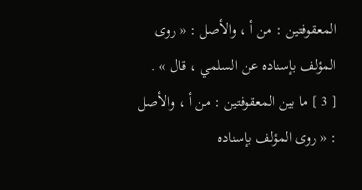المعقوفتين : من أ ، والأصل : « روى المؤلف بإسناده عن السلمي ، قال » .
[ 3 ] ما بين المعقوفتين : من أ ، والأصل : « روى المؤلف بإسناده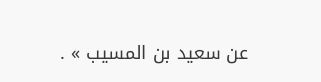عن سعيد بن المسيب » .